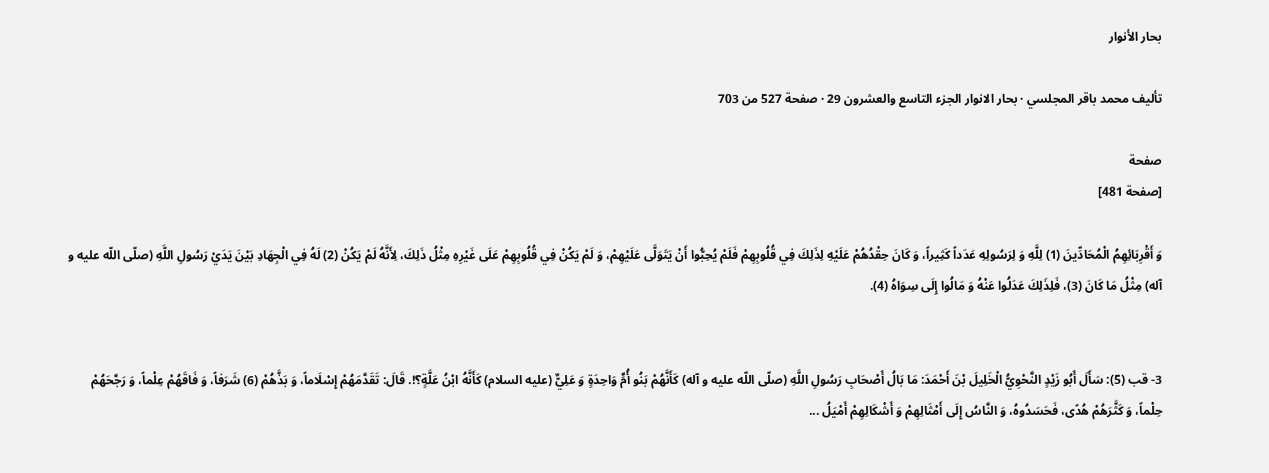بحار الأنوار

تأليف محمد باقر المجلسي · بحار الانوار الجزء التاسع والعشرون 29 · صفحة 527 من 703

صفحة
[صفحة 481]

وَ أَقْرِبَائِهِمُ الْمُحَادِّينَ (1) لِلَّهِ وَ لِرَسُولِهِ عَدَداً كَثِيراً، وَ كَانَ حِقْدُهُمْ عَلَيْهِ لِذَلِكَ فِي قُلُوبِهِمْ فَلَمْ يُحِبُّوا أَنْ يَتَوَلَّى عَلَيْهِمْ، وَ لَمْ يَكُنْ فِي قُلُوبِهِمْ عَلَى غَيْرِهِ مِثْلُ ذَلِكَ، لِأَنَّهُ لَمْ يَكُنْ (2) لَهُ فِي الْجِهَادِ بَيْنَ يَدَيْ رَسُولِ اللَّهِ (صلّى اللّه عليه و آله) مِثْلُ مَا كَانَ (3)، فَلِذَلِكَ عَدَلُوا عَنْهُ وَ مَالُوا إِلَى سِوَاهُ (4).


3- قب (5): سَأَلَ أَبُو زَيْدٍ النَّحْوِيُّ الْخَلِيلَ بْنَ أَحْمَدَ: مَا بَالُ أَصْحَابِ رَسُولِ اللَّهِ (صلّى اللّه عليه و آله) كَأَنَّهُمْ بَنُو أُمٍّ وَاحِدَةٍ وَ عَلِيٌّ (عليه السلام) كَأَنَّهُ ابْنُ عَلَّةٍ؟!. قَالَ: تَقَدَّمَهُمْ إِسْلَاماً، وَ بَذَّهُمْ (6) شَرَفاً، وَ فَاقَهُمْ عِلْماً، وَ رَجَّحَهُمْ حِلْماً، وَ كَثَّرَهُمْ هُدًى، فَحَسَدُوهُ، وَ النَّاسُ إِلَى أَمْثَالِهِمْ وَ أَشْكَالِهِمْ أَمْيَلُ ...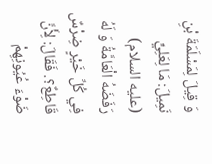وَ قِيلَ لِمَسْلَمَةَ بْنِ نَمِيلَ: مَا لِعَلِيٍّ (عليه السلام) رَفَضَهُ الْعَامَّةُ وَ لَهُ فِي كُلِّ خَيْرٍ ضِرْسٌ قَاطِعٌ؟. فَقَالَ: لِأَنَّ ضَوْءَ عُيُونِهِمْ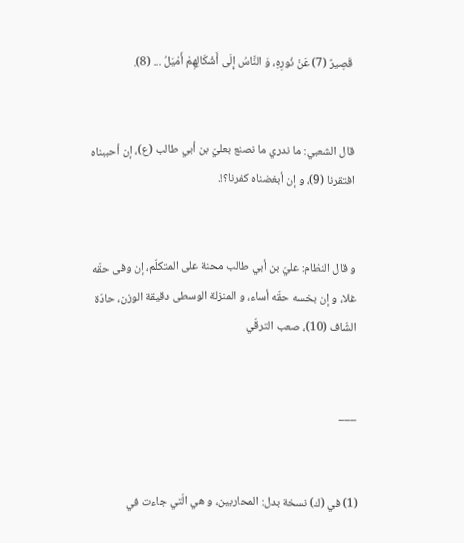قَصِيرٌ (7) عَنْ نُورِهِ، وَ النَّاسُ إِلَى أَشْكَالِهِمْ أَمْيَلُ ... (8).


قال الشعبي: ما ندري ما نصنع بعليّ بن أبي طالب (ع)، إن أحببناه افتقرنا (9)، و إن أبغضناه كفرنا؟!.


و قال النظام: عليّ بن أبي طالب محنة على المتكلّم، إن وفى حقّه غلا، و إن بخسه حقّه أساء، و المنزلة الوسطى دقيقة الوزن، حادّة الشّاف (10)، صعب الترقّي


___


(1) في (ك) نسخة بدل: المحاربين، و هي الّتي جاءت في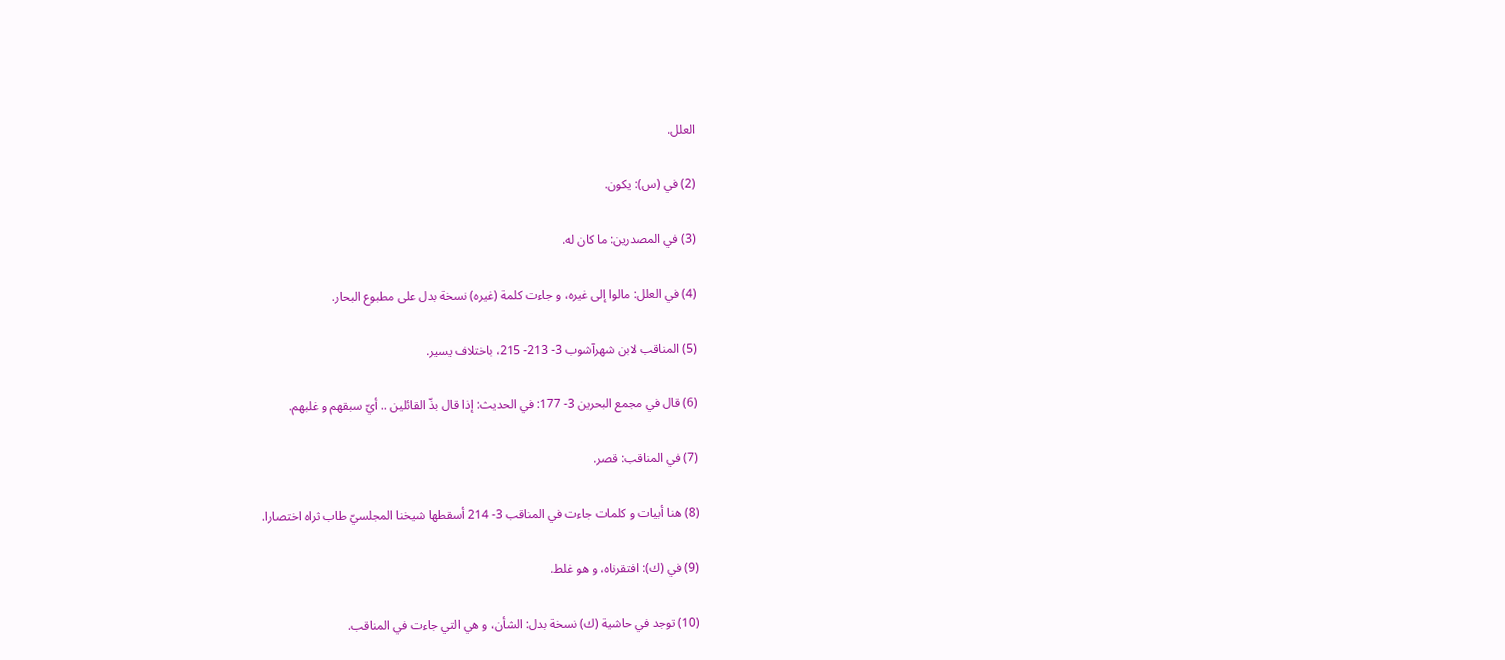العلل.

(2) في (س): يكون.

(3) في المصدرين: ما كان له.

(4) في العلل: مالوا إلى غيره، و جاءت كلمة (غيره) نسخة بدل على مطبوع البحار.

(5) المناقب لابن شهرآشوب 3- 213- 215، باختلاف يسير.

(6) قال في مجمع البحرين 3- 177: في الحديث: إذا قال بذّ القائلين .. أيّ سبقهم و غلبهم.

(7) في المناقب: قصر.

(8) هنا أبيات و كلمات جاءت في المناقب 3- 214 أسقطها شيخنا المجلسيّ طاب ثراه اختصارا.

(9) في (ك): افتقرناه، و هو غلط.

(10) توجد في حاشية (ك) نسخة بدل: الشأن، و هي التي جاءت في المناقب.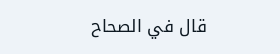قال في الصحاح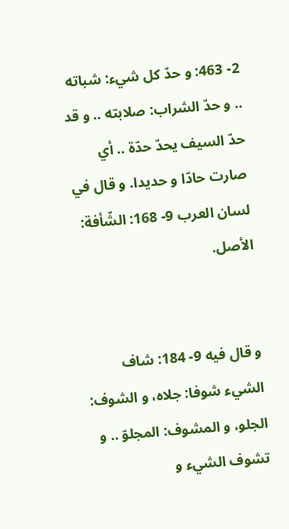2- 463: و حدّ كل شيء: شباته .. و حدّ الشراب: صلابته .. و قد حدّ السيف يحدّ حدّة .. أي صارت حادّا و حديدا. و قال في لسان العرب 9- 168: الشّأفة: الأصل.


و قال فيه 9- 184: شاف الشيء شوفا: جلاه، و الشوف: الجلو، و المشوف: المجلوّ .. و تشوف الشيء و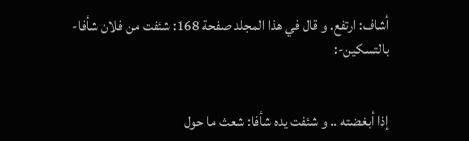أشاف: ارتفع. و قال في هذا المجلد صفحة 168: شئفت من فلان شأفا- بالتسكين-:


إذا أبغضته .. و شئفت يده شأفا: شعث ما حول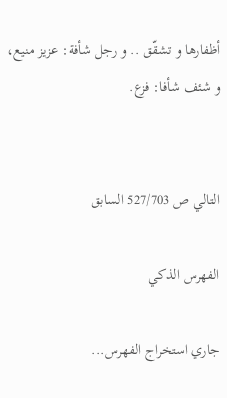أظفارها و تشقّق .. و رجل شأفة: عزيز منيع، و شئف شأفا: فزع.


التالي ص 527/703 السابق

الفهرس الذكي

جاري استخراج الفهرس...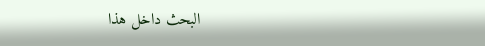البحث داخل هذا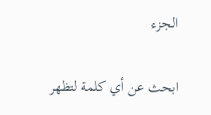الجزء

ابحث عن أي كلمة لتظهر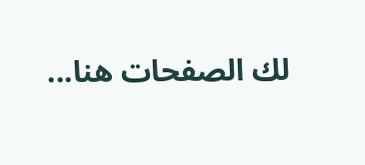لك الصفحات هنا...